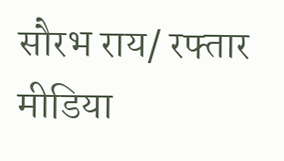सौरभ राय/ रफ्तार मीडिया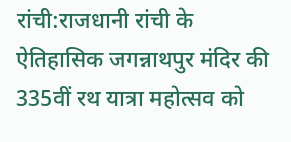रांची:राजधानी रांची के ऐतिहासिक जगन्नाथपुर मंदिर की 335वीं रथ यात्रा महोत्सव को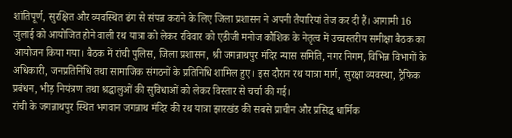शांतिपूर्ण, सुरक्षित और व्यवस्थित ढंग से संपन्न कराने के लिए जिला प्रशासन ने अपनी तैयारियां तेज कर दी हैं। आगामी 16 जुलाई को आयोजित होने वाली रथ यात्रा को लेकर रविवार को एडीजी मनोज कौशिक के नेतृत्व में उच्चस्तरीय समीक्षा बैठक का आयोजन किया गया। बैठक में रांची पुलिस, जिला प्रशासन, श्री जगन्नाथपुर मंदिर न्यास समिति, नगर निगम, विभिन्न विभागों के अधिकारी, जनप्रतिनिधि तथा सामाजिक संगठनों के प्रतिनिधि शामिल हुए। इस दौरान रथ यात्रा मार्ग, सुरक्षा व्यवस्था, ट्रैफिक प्रबंधन, भीड़ नियंत्रण तथा श्रद्धालुओं की सुविधाओं को लेकर विस्तार से चर्चा की गई।
रांची के जगन्नाथपुर स्थित भगवान जगन्नाथ मंदिर की रथ यात्रा झारखंड की सबसे प्राचीन और प्रसिद्ध धार्मिक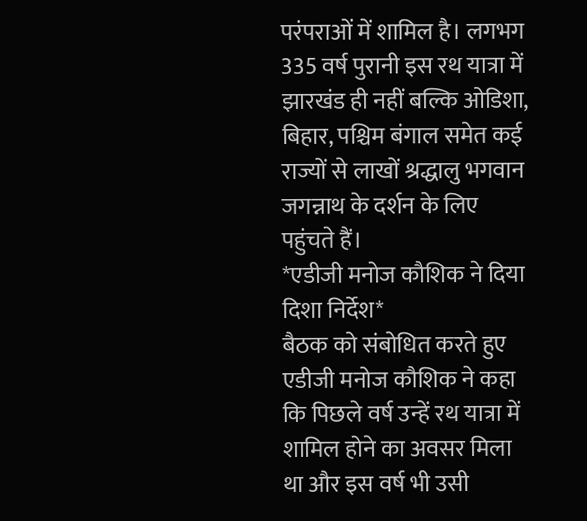परंपराओं में शामिल है। लगभग 335 वर्ष पुरानी इस रथ यात्रा में झारखंड ही नहीं बल्कि ओडिशा, बिहार, पश्चिम बंगाल समेत कई राज्यों से लाखों श्रद्धालु भगवान जगन्नाथ के दर्शन के लिए पहुंचते हैं।
*एडीजी मनोज कौशिक ने दिया दिशा निर्देश*
बैठक को संबोधित करते हुए एडीजी मनोज कौशिक ने कहा कि पिछले वर्ष उन्हें रथ यात्रा में शामिल होने का अवसर मिला था और इस वर्ष भी उसी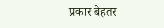प्रकार बेहतर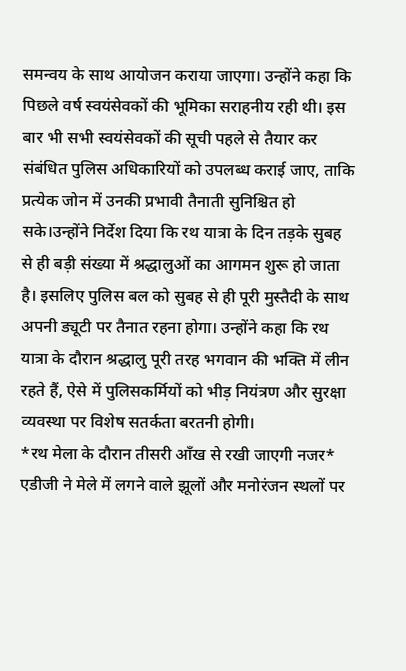समन्वय के साथ आयोजन कराया जाएगा। उन्होंने कहा कि पिछले वर्ष स्वयंसेवकों की भूमिका सराहनीय रही थी। इस बार भी सभी स्वयंसेवकों की सूची पहले से तैयार कर संबंधित पुलिस अधिकारियों को उपलब्ध कराई जाए, ताकि प्रत्येक जोन में उनकी प्रभावी तैनाती सुनिश्चित हो सके।उन्होंने निर्देश दिया कि रथ यात्रा के दिन तड़के सुबह से ही बड़ी संख्या में श्रद्धालुओं का आगमन शुरू हो जाता है। इसलिए पुलिस बल को सुबह से ही पूरी मुस्तैदी के साथ अपनी ड्यूटी पर तैनात रहना होगा। उन्होंने कहा कि रथ यात्रा के दौरान श्रद्धालु पूरी तरह भगवान की भक्ति में लीन रहते हैं, ऐसे में पुलिसकर्मियों को भीड़ नियंत्रण और सुरक्षा व्यवस्था पर विशेष सतर्कता बरतनी होगी।
*रथ मेला के दौरान तीसरी आँख से रखी जाएगी नजर*
एडीजी ने मेले में लगने वाले झूलों और मनोरंजन स्थलों पर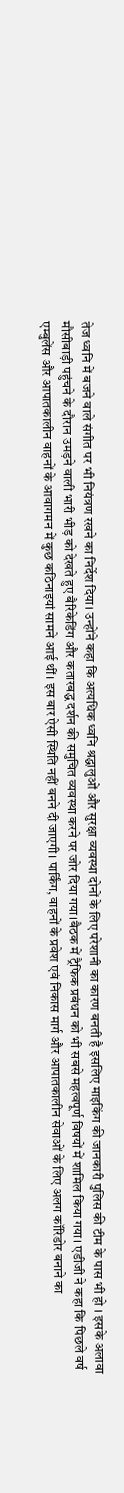तेज ध्वनि में बजने वाले संगीत पर भी नियंत्रण रखने का निर्देश दिया। उन्होंने कहा कि अत्यधिक ध्वनि श्रद्धालुओं और सुरक्षा व्यवस्था दोनों के लिए परेशानी का कारण बनती है इसलिए माइकिंग की जानकारी पुलिस की टीम के पास भी हो । इसके अलावा मौसीबाड़ी पहुंचने के दौरान उमड़ने वाली भारी भीड़ को देखते हुए बैरिकेडिंग और कतारबद्ध दर्शन की समुचित व्यवस्था करने पर जोर दिया गया।बैठक में ट्रैफिक प्रबंधन को भी सबसे महत्वपूर्ण विषयों में शामिल किया गया। एडीजी ने कहा कि पिछले वर्ष एम्बुलेंस और आपातकालीन वाहनों के आवागमन में कुछ कठिनाइयां सामने आई थीं। इस बार ऐसी स्थिति नहीं बनने दी जाएगी। पार्किंग, वाहनों के प्रवेश एवं निकास मार्ग और आपातकालीन सेवाओं के लिए अलग कॉरिडोर बनाने का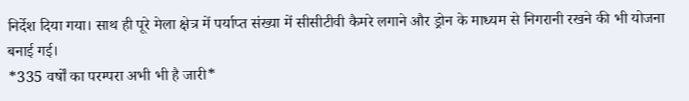निर्देश दिया गया। साथ ही पूरे मेला क्षेत्र में पर्याप्त संख्या में सीसीटीवी कैमरे लगाने और ड्रोन के माध्यम से निगरानी रखने की भी योजना बनाई गई।
*335 वर्षों का परम्परा अभी भी है जारी*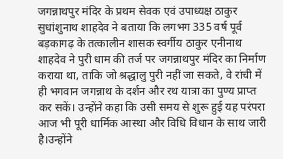जगन्नाथपुर मंदिर के प्रथम सेवक एवं उपाध्यक्ष ठाकुर सुधांशुनाथ शाहदेव ने बताया कि लगभग 335 वर्ष पूर्व बड़कागढ़ के तत्कालीन शासक स्वर्गीय ठाकुर एनीनाथ शाहदेव ने पुरी धाम की तर्ज पर जगन्नाथपुर मंदिर का निर्माण कराया था, ताकि जो श्रद्धालु पुरी नहीं जा सकते, वे रांची में ही भगवान जगन्नाथ के दर्शन और रथ यात्रा का पुण्य प्राप्त कर सकें। उन्होंने कहा कि उसी समय से शुरू हुई यह परंपरा आज भी पूरी धार्मिक आस्था और विधि विधान के साथ जारी है।उन्होंने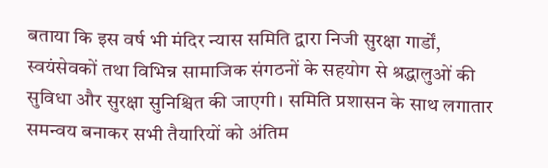बताया कि इस वर्ष भी मंदिर न्यास समिति द्वारा निजी सुरक्षा गार्डों, स्वयंसेवकों तथा विभिन्न सामाजिक संगठनों के सहयोग से श्रद्धालुओं की सुविधा और सुरक्षा सुनिश्चित की जाएगी। समिति प्रशासन के साथ लगातार समन्वय बनाकर सभी तैयारियों को अंतिम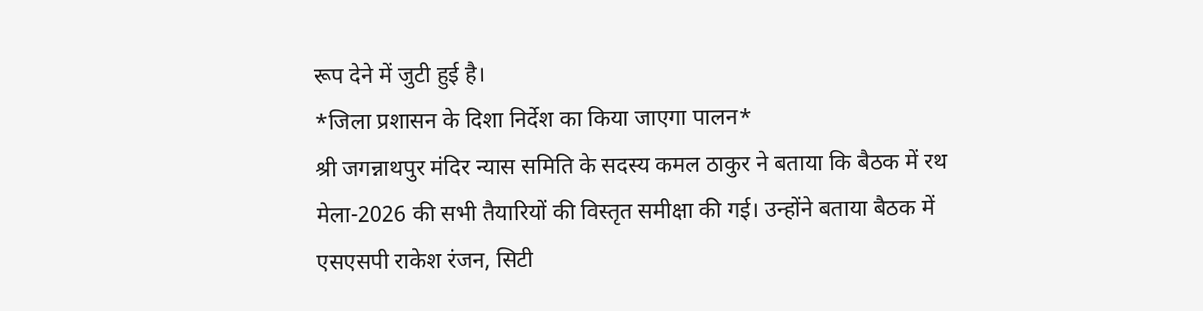रूप देने में जुटी हुई है।
*जिला प्रशासन के दिशा निर्देश का किया जाएगा पालन*
श्री जगन्नाथपुर मंदिर न्यास समिति के सदस्य कमल ठाकुर ने बताया कि बैठक में रथ मेला-2026 की सभी तैयारियों की विस्तृत समीक्षा की गई। उन्होंने बताया बैठक में एसएसपी राकेश रंजन, सिटी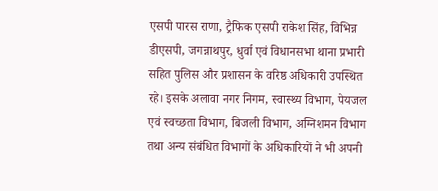एसपी पारस राणा, ट्रैफिक एसपी राकेश सिंह, विभिन्न डीएसपी, जगन्नाथपुर, धुर्वा एवं विधानसभा थाना प्रभारी सहित पुलिस और प्रशासन के वरिष्ठ अधिकारी उपस्थित रहे। इसके अलावा नगर निगम, स्वास्थ्य विभाग, पेयजल एवं स्वच्छता विभाग, बिजली विभाग, अग्निशमन विभाग तथा अन्य संबंधित विभागों के अधिकारियों ने भी अपनी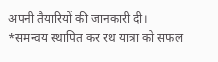अपनी तैयारियों की जानकारी दी।
*समन्वय स्थापित कर रथ यात्रा को सफल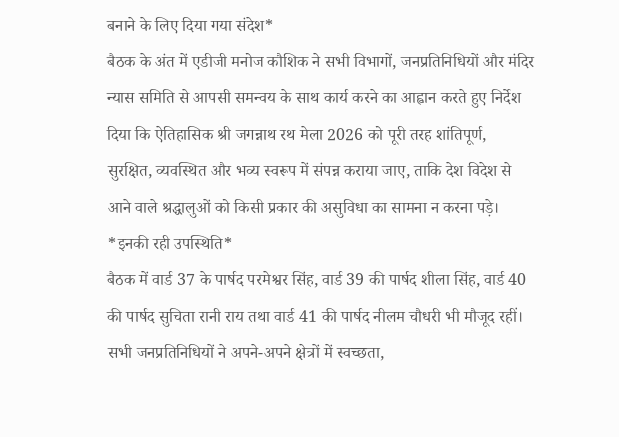बनाने के लिए दिया गया संदेश*
बैठक के अंत में एडीजी मनोज कौशिक ने सभी विभागों, जनप्रतिनिधियों और मंदिर न्यास समिति से आपसी समन्वय के साथ कार्य करने का आह्वान करते हुए निर्देश दिया कि ऐतिहासिक श्री जगन्नाथ रथ मेला 2026 को पूरी तरह शांतिपूर्ण, सुरक्षित, व्यवस्थित और भव्य स्वरूप में संपन्न कराया जाए, ताकि देश विदेश से आने वाले श्रद्धालुओं को किसी प्रकार की असुविधा का सामना न करना पड़े।
*इनकी रही उपस्थिति*
बैठक में वार्ड 37 के पार्षद परमेश्वर सिंह, वार्ड 39 की पार्षद शीला सिंह, वार्ड 40 की पार्षद सुचिता रानी राय तथा वार्ड 41 की पार्षद नीलम चौधरी भी मौजूद रहीं। सभी जनप्रतिनिधियों ने अपने-अपने क्षेत्रों में स्वच्छता,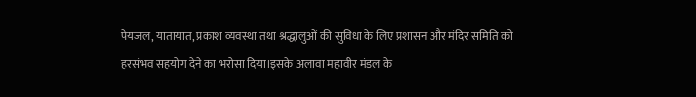पेयजल, यातायात, प्रकाश व्यवस्था तथा श्रद्धालुओं की सुविधा के लिए प्रशासन और मंदिर समिति को हरसंभव सहयोग देने का भरोसा दिया।इसके अलावा महावीर मंडल के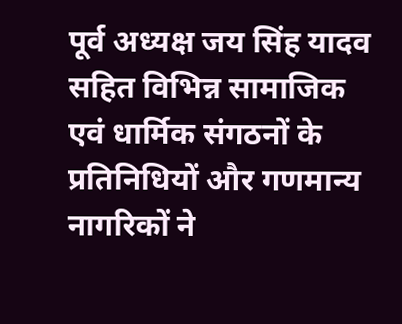पूर्व अध्यक्ष जय सिंह यादव सहित विभिन्न सामाजिक एवं धार्मिक संगठनों के प्रतिनिधियों और गणमान्य नागरिकों ने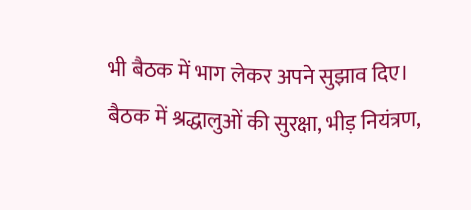भी बैठक में भाग लेकर अपने सुझाव दिए। बैठक में श्रद्धालुओं की सुरक्षा, भीड़ नियंत्रण,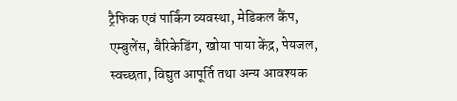ट्रैफिक एवं पार्किंग व्यवस्था, मेडिकल कैंप, एम्बुलेंस, बैरिकेडिंग, खोया पाया केंद्र, पेयजल, स्वच्छता, विद्युत आपूर्ति तथा अन्य आवश्यक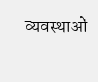व्यवस्थाओं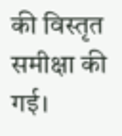की विस्तृत समीक्षा की गई।